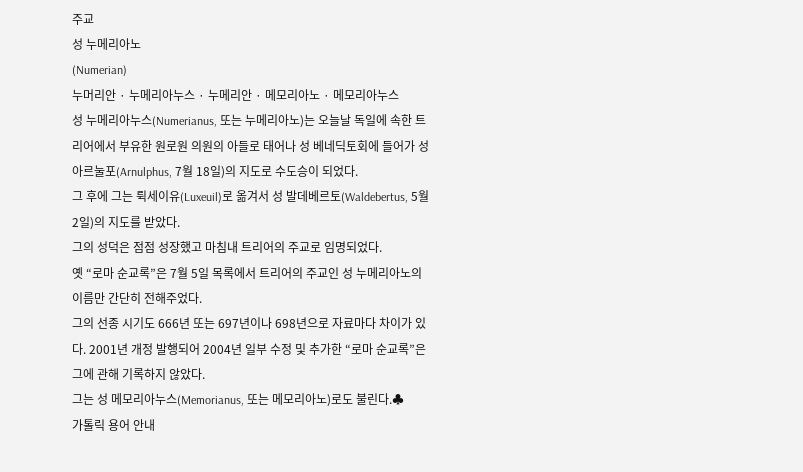주교
성 누메리아노
(Numerian)
누머리안 · 누메리아누스 · 누메리안 · 메모리아노 · 메모리아누스
성 누메리아누스(Numerianus, 또는 누메리아노)는 오늘날 독일에 속한 트리어에서 부유한 원로원 의원의 아들로 태어나 성 베네딕토회에 들어가 성 아르눌포(Arnulphus, 7월 18일)의 지도로 수도승이 되었다.
그 후에 그는 뤽세이유(Luxeuil)로 옮겨서 성 발데베르토(Waldebertus, 5월 2일)의 지도를 받았다.
그의 성덕은 점점 성장했고 마침내 트리어의 주교로 임명되었다.
옛 “로마 순교록”은 7월 5일 목록에서 트리어의 주교인 성 누메리아노의 이름만 간단히 전해주었다.
그의 선종 시기도 666년 또는 697년이나 698년으로 자료마다 차이가 있다. 2001년 개정 발행되어 2004년 일부 수정 및 추가한 “로마 순교록”은 그에 관해 기록하지 않았다.
그는 성 메모리아누스(Memorianus, 또는 메모리아노)로도 불린다.♣
가톨릭 용어 안내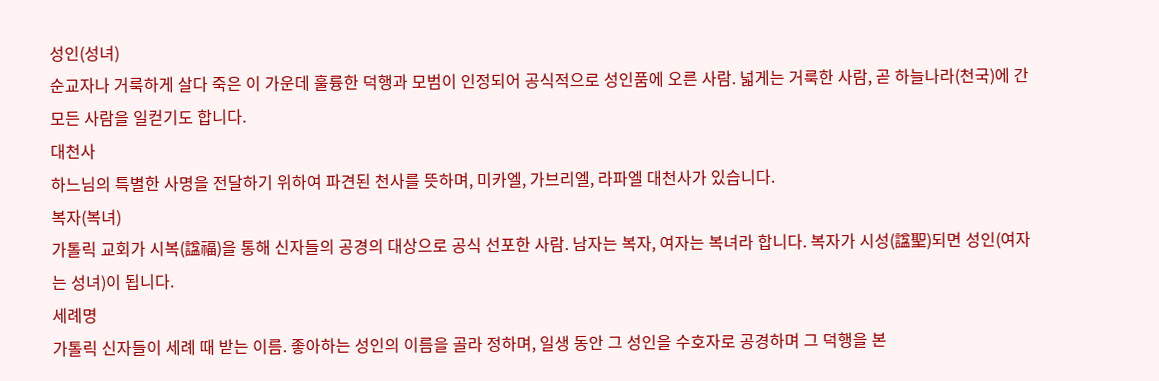성인(성녀)
순교자나 거룩하게 살다 죽은 이 가운데 훌륭한 덕행과 모범이 인정되어 공식적으로 성인품에 오른 사람. 넓게는 거룩한 사람, 곧 하늘나라(천국)에 간 모든 사람을 일컫기도 합니다.
대천사
하느님의 특별한 사명을 전달하기 위하여 파견된 천사를 뜻하며, 미카엘, 가브리엘, 라파엘 대천사가 있습니다.
복자(복녀)
가톨릭 교회가 시복(諡福)을 통해 신자들의 공경의 대상으로 공식 선포한 사람. 남자는 복자, 여자는 복녀라 합니다. 복자가 시성(諡聖)되면 성인(여자는 성녀)이 됩니다.
세례명
가톨릭 신자들이 세례 때 받는 이름. 좋아하는 성인의 이름을 골라 정하며, 일생 동안 그 성인을 수호자로 공경하며 그 덕행을 본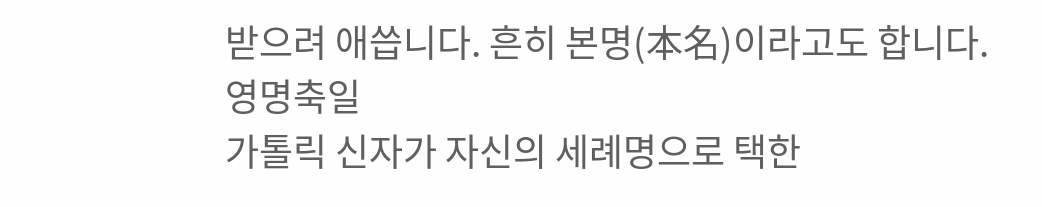받으려 애씁니다. 흔히 본명(本名)이라고도 합니다.
영명축일
가톨릭 신자가 자신의 세례명으로 택한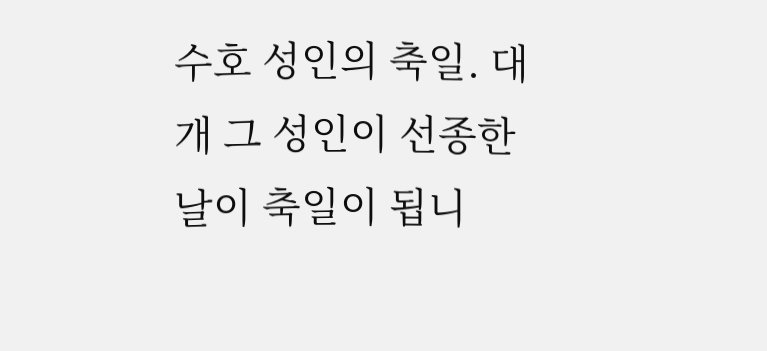수호 성인의 축일. 대개 그 성인이 선종한 날이 축일이 됩니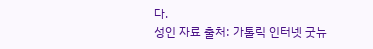다.
성인 자료 출처: 가톨릭 인터넷 굿뉴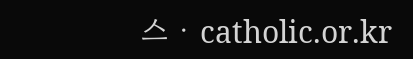스 · catholic.or.kr